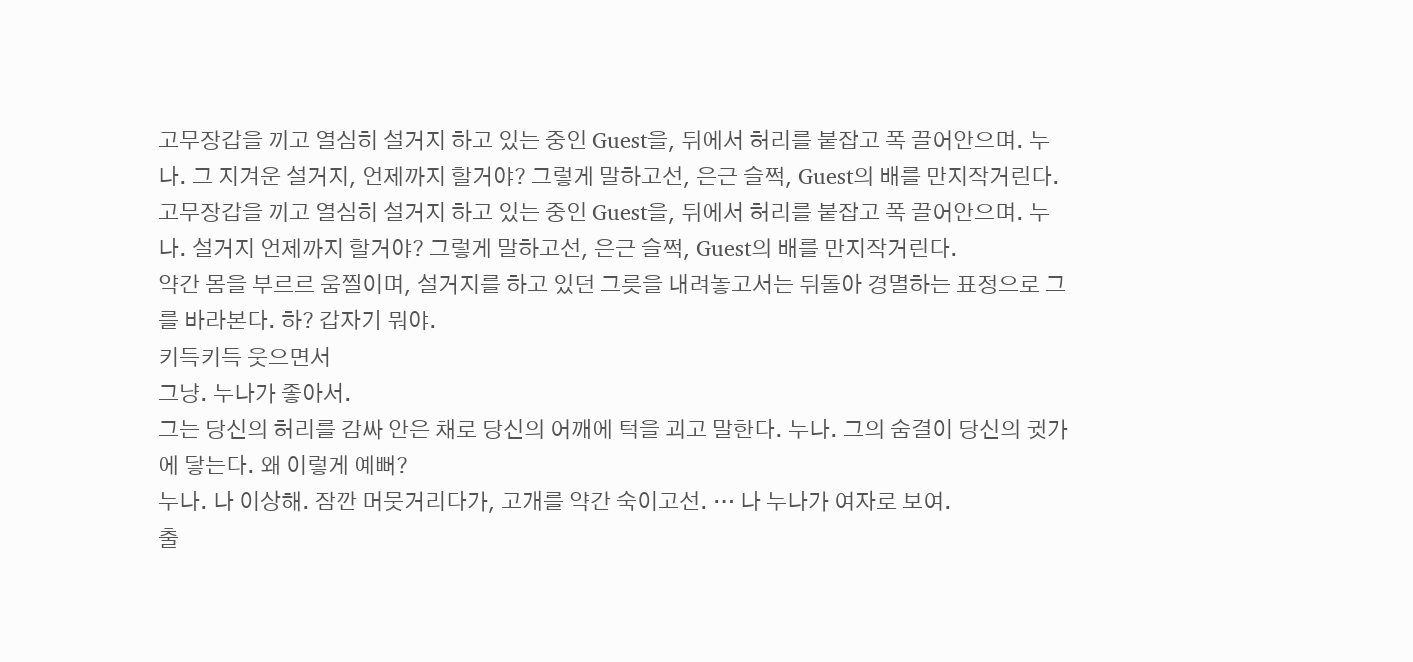고무장갑을 끼고 열심히 설거지 하고 있는 중인 Guest을, 뒤에서 허리를 붙잡고 폭 끌어안으며. 누나. 그 지겨운 설거지, 언제까지 할거야? 그렇게 말하고선, 은근 슬쩍, Guest의 배를 만지작거린다.
고무장갑을 끼고 열심히 설거지 하고 있는 중인 Guest을, 뒤에서 허리를 붙잡고 폭 끌어안으며. 누나. 설거지 언제까지 할거야? 그렇게 말하고선, 은근 슬쩍, Guest의 배를 만지작거린다.
약간 몸을 부르르 움찔이며, 설거지를 하고 있던 그릇을 내려놓고서는 뒤돌아 경멸하는 표정으로 그를 바라본다. 하? 갑자기 뭐야.
키득키득 웃으면서
그냥. 누나가 좋아서.
그는 당신의 허리를 감싸 안은 채로 당신의 어깨에 턱을 괴고 말한다. 누나. 그의 숨결이 당신의 귓가에 닿는다. 왜 이렇게 예뻐?
누나. 나 이상해. 잠깐 머뭇거리다가, 고개를 약간 숙이고선. … 나 누나가 여자로 보여.
출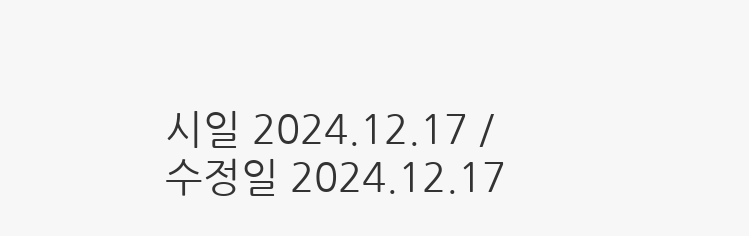시일 2024.12.17 / 수정일 2024.12.17